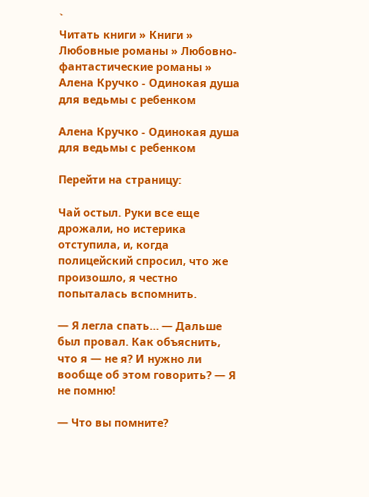`
Читать книги » Книги » Любовные романы » Любовно-фантастические романы » Алена Кручко - Одинокая душа для ведьмы с ребенком

Алена Кручко - Одинокая душа для ведьмы с ребенком

Перейти на страницу:

Чай остыл. Руки все еще дрожали, но истерика отступила, и, когда полицейский спросил, что же произошло, я честно попыталась вспомнить.

— Я легла спать… — Дальше был провал. Как объяснить, что я — не я? И нужно ли вообще об этом говорить? — Я не помню!

— Что вы помните?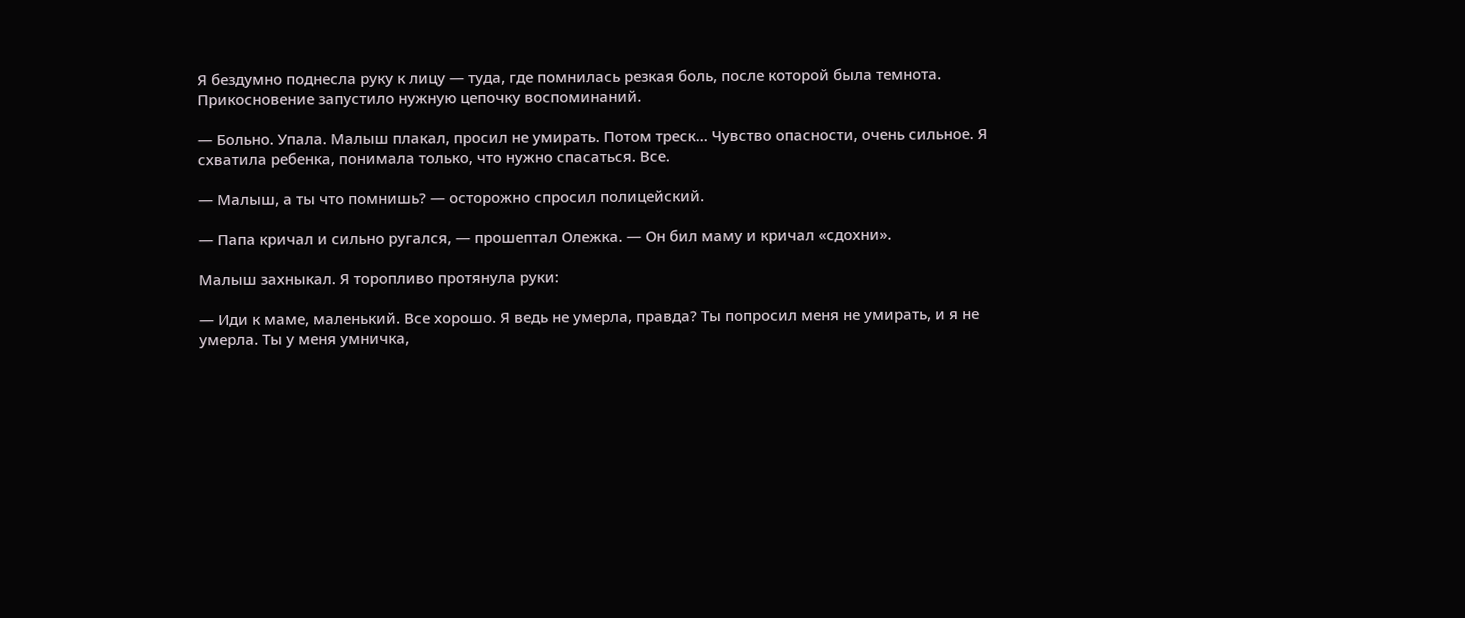Я бездумно поднесла руку к лицу — туда, где помнилась резкая боль, после которой была темнота. Прикосновение запустило нужную цепочку воспоминаний.

— Больно. Упала. Малыш плакал, просил не умирать. Потом треск… Чувство опасности, очень сильное. Я схватила ребенка, понимала только, что нужно спасаться. Все.

— Малыш, а ты что помнишь? — осторожно спросил полицейский.

— Папа кричал и сильно ругался, — прошептал Олежка. — Он бил маму и кричал «сдохни».

Малыш захныкал. Я торопливо протянула руки:

— Иди к маме, маленький. Все хорошо. Я ведь не умерла, правда? Ты попросил меня не умирать, и я не умерла. Ты у меня умничка,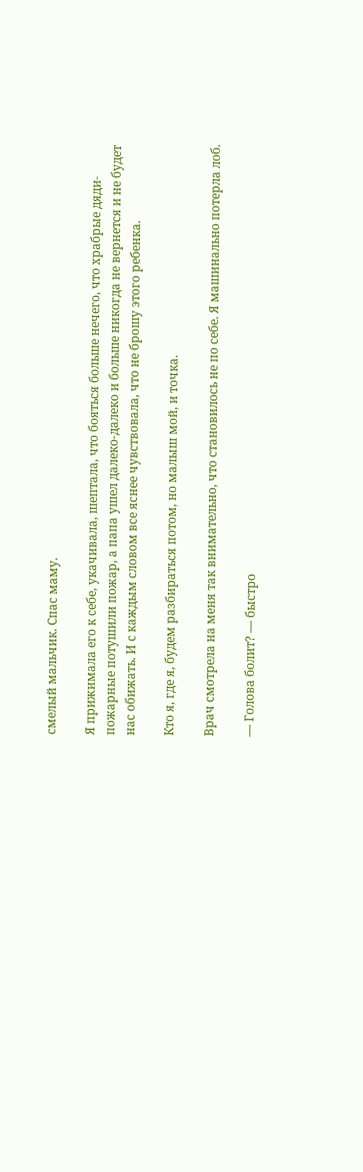смелый мальчик. Спас маму.

Я прижимала его к себе, укачивала, шептала, что бояться больше нечего, что храбрые дяди-пожарные потушили пожар, а папа ушел далеко-далеко и больше никогда не вернется и не будет нас обижать. И с каждым словом все яснее чувствовала, что не брошу этого ребенка.

Кто я, где я, будем разбираться потом, но малыш мой, и точка.

Врач смотрела на меня так внимательно, что становилось не по себе. Я машинально потерла лоб.

— Голова болит? — быстро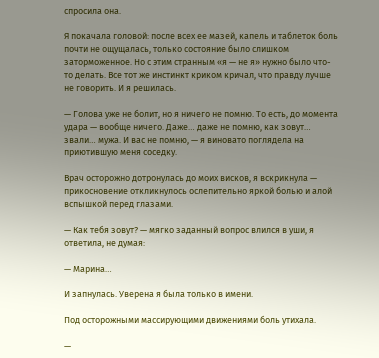спросила она.

Я покачала головой: после всех ее мазей, капель и таблеток боль почти не ощущалась, только состояние было слишком заторможенное. Но с этим странным «я — не я» нужно было что-то делать. Все тот же инстинкт криком кричал, что правду лучше не говорить. И я решилась.

— Голова уже не болит, но я ничего не помню. То есть, до момента удара — вообще ничего. Даже… даже не помню, как зовут… звали… мужа. И вас не помню, — я виновато поглядела на приютившую меня соседку.

Врач осторожно дотронулась до моих висков, я вскрикнула — прикосновение откликнулось ослепительно яркой болью и алой вспышкой перед глазами.

— Как тебя зовут? — мягко заданный вопрос влился в уши, я ответила, не думая:

— Марина…

И запнулась. Уверена я была только в имени.

Под осторожными массирующими движениями боль утихала.

—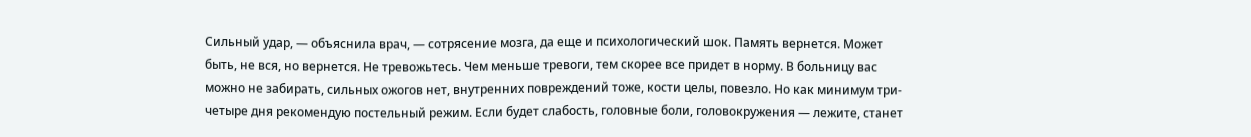Сильный удар, — объяснила врач, — сотрясение мозга, да еще и психологический шок. Память вернется. Может быть, не вся, но вернется. Не тревожьтесь. Чем меньше тревоги, тем скорее все придет в норму. В больницу вас можно не забирать, сильных ожогов нет, внутренних повреждений тоже, кости целы, повезло. Но как минимум три-четыре дня рекомендую постельный режим. Если будет слабость, головные боли, головокружения — лежите, станет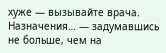хуже — вызывайте врача. Назначения… — задумавшись не больше, чем на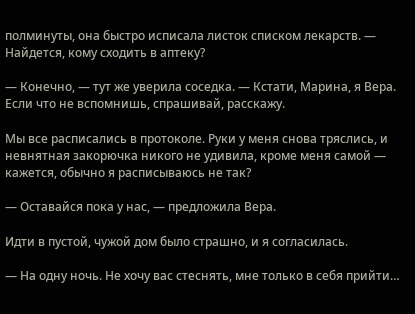полминуты, она быстро исписала листок списком лекарств. — Найдется, кому сходить в аптеку?

— Конечно, — тут же уверила соседка. — Кстати, Марина, я Вера. Если что не вспомнишь, спрашивай, расскажу.

Мы все расписались в протоколе. Руки у меня снова тряслись, и невнятная закорючка никого не удивила, кроме меня самой — кажется, обычно я расписываюсь не так?

— Оставайся пока у нас, — предложила Вера.

Идти в пустой, чужой дом было страшно, и я согласилась.

— На одну ночь. Не хочу вас стеснять, мне только в себя прийти…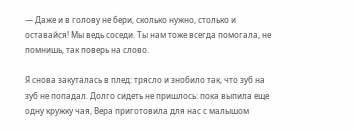— Даже и в голову не бери, сколько нужно, столько и оставайся! Мы ведь соседи. Ты нам тоже всегда помогала, не помнишь, так поверь на слово.

Я снова закуталась в плед: трясло и знобило так, что зуб на зуб не попадал. Долго сидеть не пришлось: пока выпила еще одну кружку чая, Вера приготовила для нас с малышом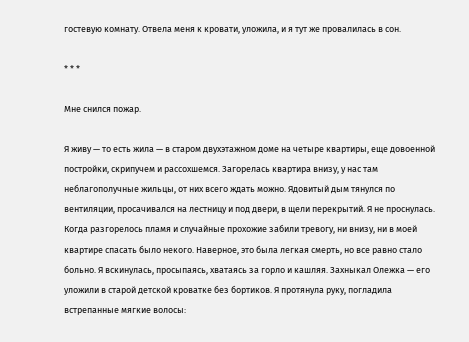гостевую комнату. Отвела меня к кровати, уложила, и я тут же провалилась в сон.

* * *

Мне снился пожар.

Я живу — то есть жила — в старом двухэтажном доме на четыре квартиры, еще довоенной постройки, скрипучем и рассохшемся. Загорелась квартира внизу, у нас там неблагополучные жильцы, от них всего ждать можно. Ядовитый дым тянулся по вентиляции, просачивался на лестницу и под двери, в щели перекрытий. Я не проснулась. Когда разгорелось пламя и случайные прохожие забили тревогу, ни внизу, ни в моей квартире спасать было некого. Наверное, это была легкая смерть, но все равно стало больно. Я вскинулась, просыпаясь, хватаясь за горло и кашляя. Захныкал Олежка — его уложили в старой детской кроватке без бортиков. Я протянула руку, погладила встрепанные мягкие волосы: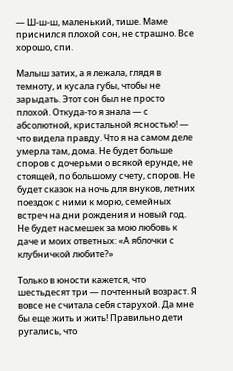— Ш-ш-ш, маленький, тише. Маме приснился плохой сон, не страшно. Все хорошо, спи.

Малыш затих, а я лежала, глядя в темноту, и кусала губы, чтобы не зарыдать. Этот сон был не просто плохой. Откуда-то я знала — с абсолютной, кристальной ясностью! — что видела правду. Что я на самом деле умерла там, дома. Не будет больше споров с дочерьми о всякой ерунде, не стоящей, по большому счету, споров. Не будет сказок на ночь для внуков, летних поездок с ними к морю, семейных встреч на дни рождения и новый год. Не будет насмешек за мою любовь к даче и моих ответных: «А яблочки с клубничкой любите?»

Только в юности кажется, что шестьдесят три — почтенный возраст. Я вовсе не считала себя старухой. Да мне бы еще жить и жить! Правильно дети ругались, что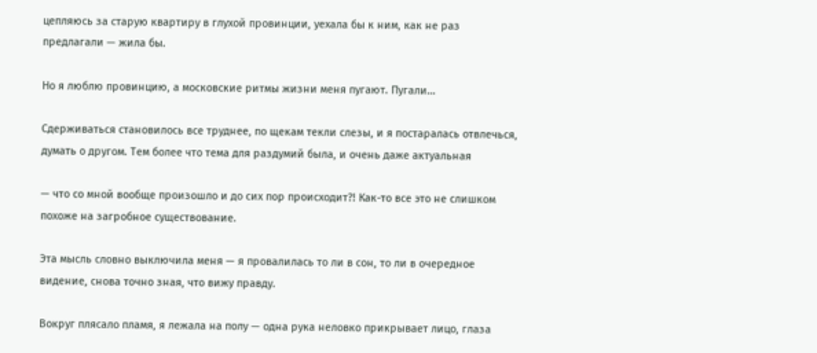цепляюсь за старую квартиру в глухой провинции, уехала бы к ним, как не раз предлагали — жила бы.

Но я люблю провинцию, а московские ритмы жизни меня пугают. Пугали…

Сдерживаться становилось все труднее, по щекам текли слезы, и я постаралась отвлечься, думать о другом. Тем более что тема для раздумий была, и очень даже актуальная

— что со мной вообще произошло и до сих пор происходит?! Как-то все это не слишком похоже на загробное существование.

Эта мысль словно выключила меня — я провалилась то ли в сон, то ли в очередное видение, снова точно зная, что вижу правду.

Вокруг плясало пламя, я лежала на полу — одна рука неловко прикрывает лицо, глаза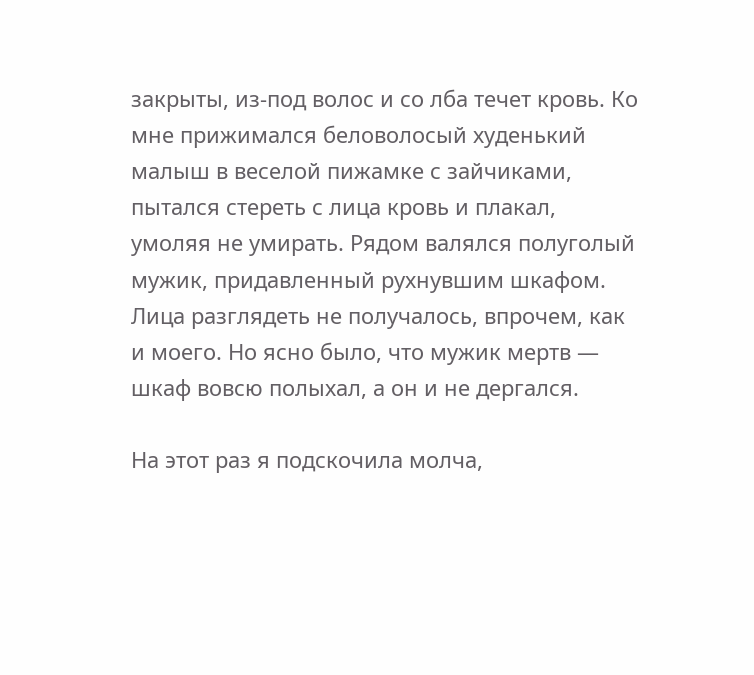закрыты, из-под волос и со лба течет кровь. Ко мне прижимался беловолосый худенький малыш в веселой пижамке с зайчиками, пытался стереть с лица кровь и плакал, умоляя не умирать. Рядом валялся полуголый мужик, придавленный рухнувшим шкафом. Лица разглядеть не получалось, впрочем, как и моего. Но ясно было, что мужик мертв — шкаф вовсю полыхал, а он и не дергался.

На этот раз я подскочила молча,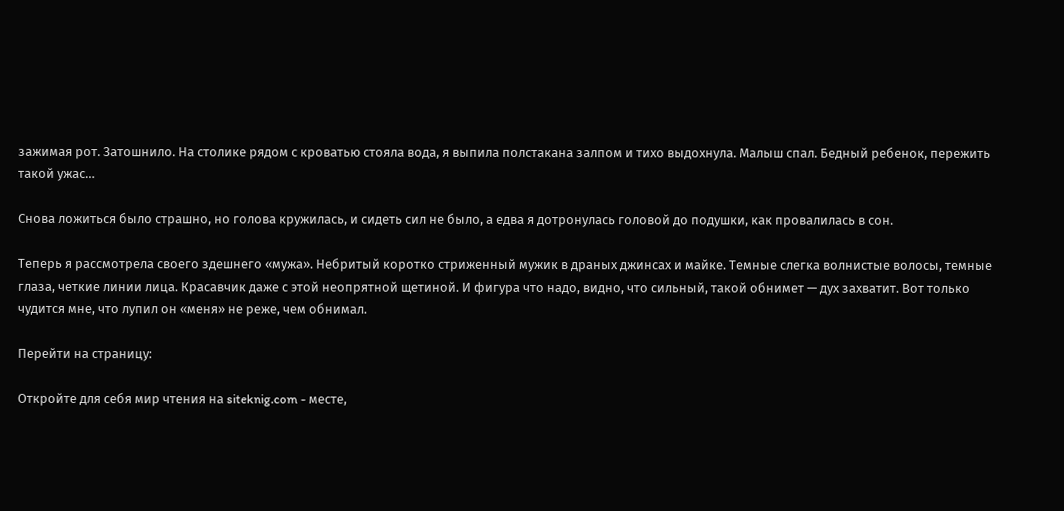зажимая рот. Затошнило. На столике рядом с кроватью стояла вода, я выпила полстакана залпом и тихо выдохнула. Малыш спал. Бедный ребенок, пережить такой ужас…

Снова ложиться было страшно, но голова кружилась, и сидеть сил не было, а едва я дотронулась головой до подушки, как провалилась в сон.

Теперь я рассмотрела своего здешнего «мужа». Небритый коротко стриженный мужик в драных джинсах и майке. Темные слегка волнистые волосы, темные глаза, четкие линии лица. Красавчик даже с этой неопрятной щетиной. И фигура что надо, видно, что сильный, такой обнимет — дух захватит. Вот только чудится мне, что лупил он «меня» не реже, чем обнимал.

Перейти на страницу:

Откройте для себя мир чтения на siteknig.com - месте,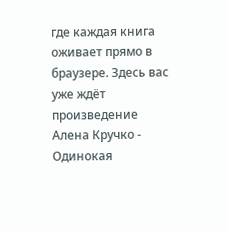где каждая книга оживает прямо в браузере. Здесь вас уже ждёт произведение Алена Кручко - Одинокая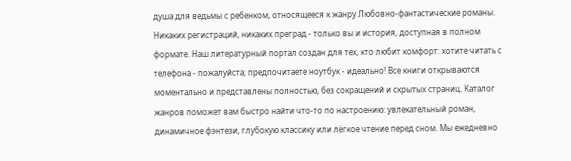душа для ведьмы с ребенком, относящееся к жанру Любовно-фантастические романы. Никаких регистраций, никаких преград - только вы и история, доступная в полном формате. Наш литературный портал создан для тех, кто любит комфорт: хотите читать с телефона - пожалуйста; предпочитаете ноутбук - идеально! Все книги открываются моментально и представлены полностью, без сокращений и скрытых страниц. Каталог жанров поможет вам быстро найти что-то по настроению: увлекательный роман, динамичное фэнтези, глубокую классику или лёгкое чтение перед сном. Мы ежедневно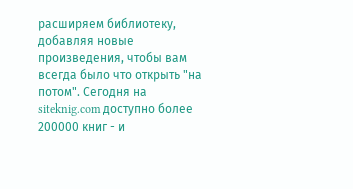расширяем библиотеку, добавляя новые произведения, чтобы вам всегда было что открыть "на потом". Сегодня на siteknig.com доступно более 200000 книг - и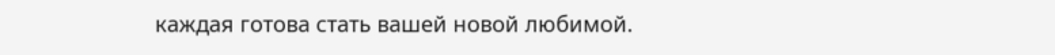каждая готова стать вашей новой любимой.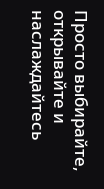Просто выбирайте, открывайте и наслаждайтесь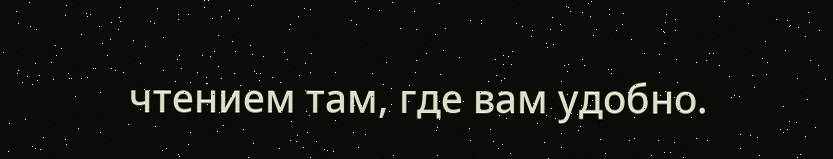чтением там, где вам удобно.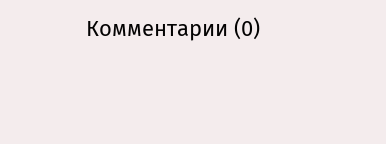Комментарии (0)